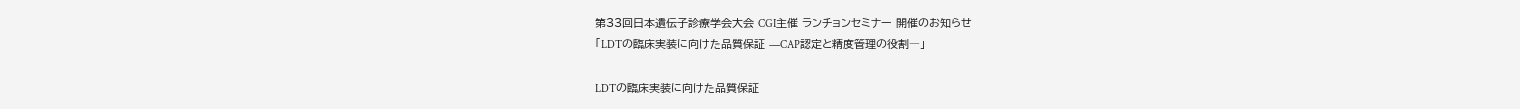第33回日本遺伝子診療学会大会 CGI主催 ランチョンセミナー 開催のお知らせ
「LDTの臨床実装に向けた品質保証 ―CAP認定と精度管理の役割―」

LDTの臨床実装に向けた品質保証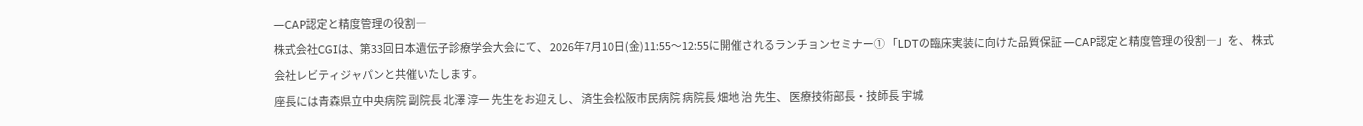―CAP認定と精度管理の役割―
株式会社CGIは、第33回日本遺伝子診療学会大会にて、 2026年7月10日(金)11:55〜12:55に開催されるランチョンセミナー① 「LDTの臨床実装に向けた品質保証 ―CAP認定と精度管理の役割―」を、 株式会社レビティジャパンと共催いたします。
座長には青森県立中央病院 副院長 北澤 淳一 先生をお迎えし、 済生会松阪市民病院 病院長 畑地 治 先生、 医療技術部長・技師長 宇城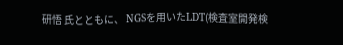研悟 氏とともに、 NGSを用いたLDT(検査室開発検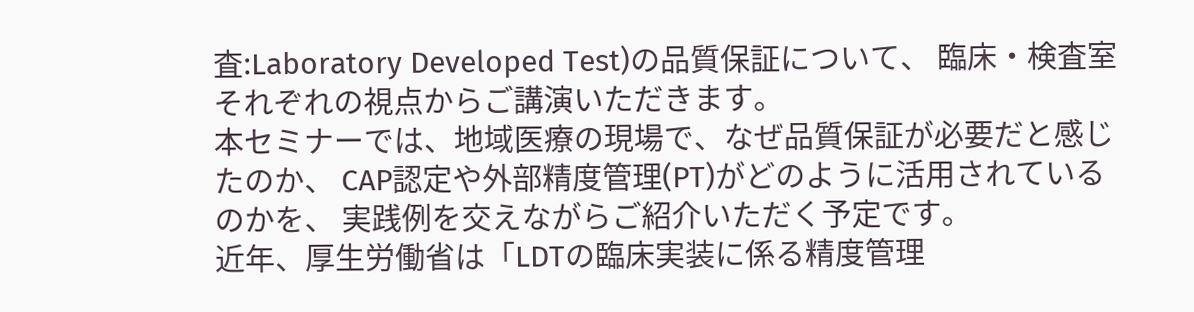査:Laboratory Developed Test)の品質保証について、 臨床・検査室それぞれの視点からご講演いただきます。
本セミナーでは、地域医療の現場で、なぜ品質保証が必要だと感じたのか、 CAP認定や外部精度管理(PT)がどのように活用されているのかを、 実践例を交えながらご紹介いただく予定です。
近年、厚生労働省は「LDTの臨床実装に係る精度管理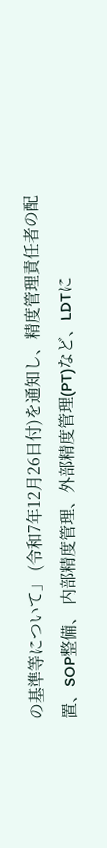の基準等について」 (令和7年12月26日付)を通知し、精度管理責任者の配置、SOP整備、 内部精度管理、外部精度管理(PT)など、LDTに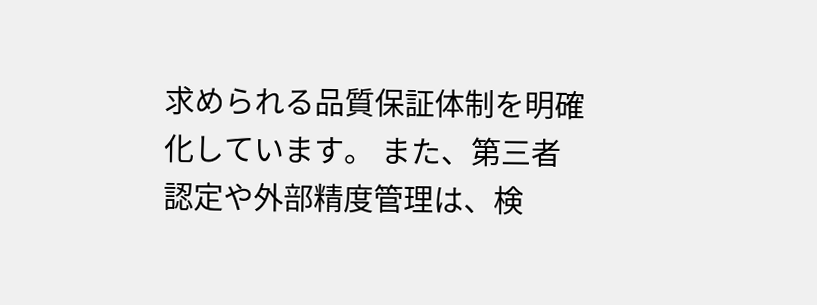求められる品質保証体制を明確化しています。 また、第三者認定や外部精度管理は、検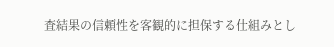査結果の信頼性を客観的に担保する仕組みとし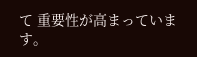て 重要性が高まっています。